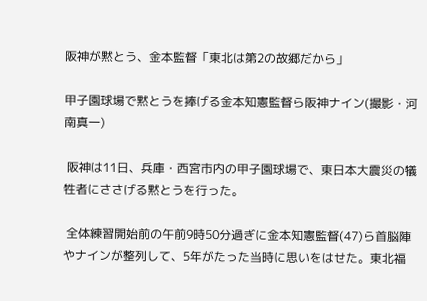阪神が黙とう、金本監督「東北は第2の故郷だから」

甲子園球場で黙とうを捧げる金本知憲監督ら阪神ナイン(撮影・河南真一)

 阪神は11日、兵庫・西宮市内の甲子園球場で、東日本大震災の犠牲者にささげる黙とうを行った。

 全体練習開始前の午前9時50分過ぎに金本知憲監督(47)ら首脳陣やナインが整列して、5年がたった当時に思いをはせた。東北福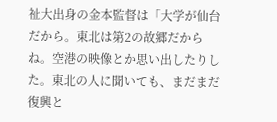祉大出身の金本監督は「大学が仙台だから。東北は第2の故郷だからね。空港の映像とか思い出したりした。東北の人に聞いても、まだまだ復興と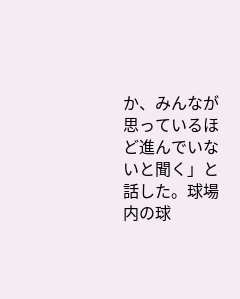か、みんなが思っているほど進んでいないと聞く」と話した。球場内の球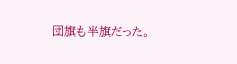団旗も半旗だった。